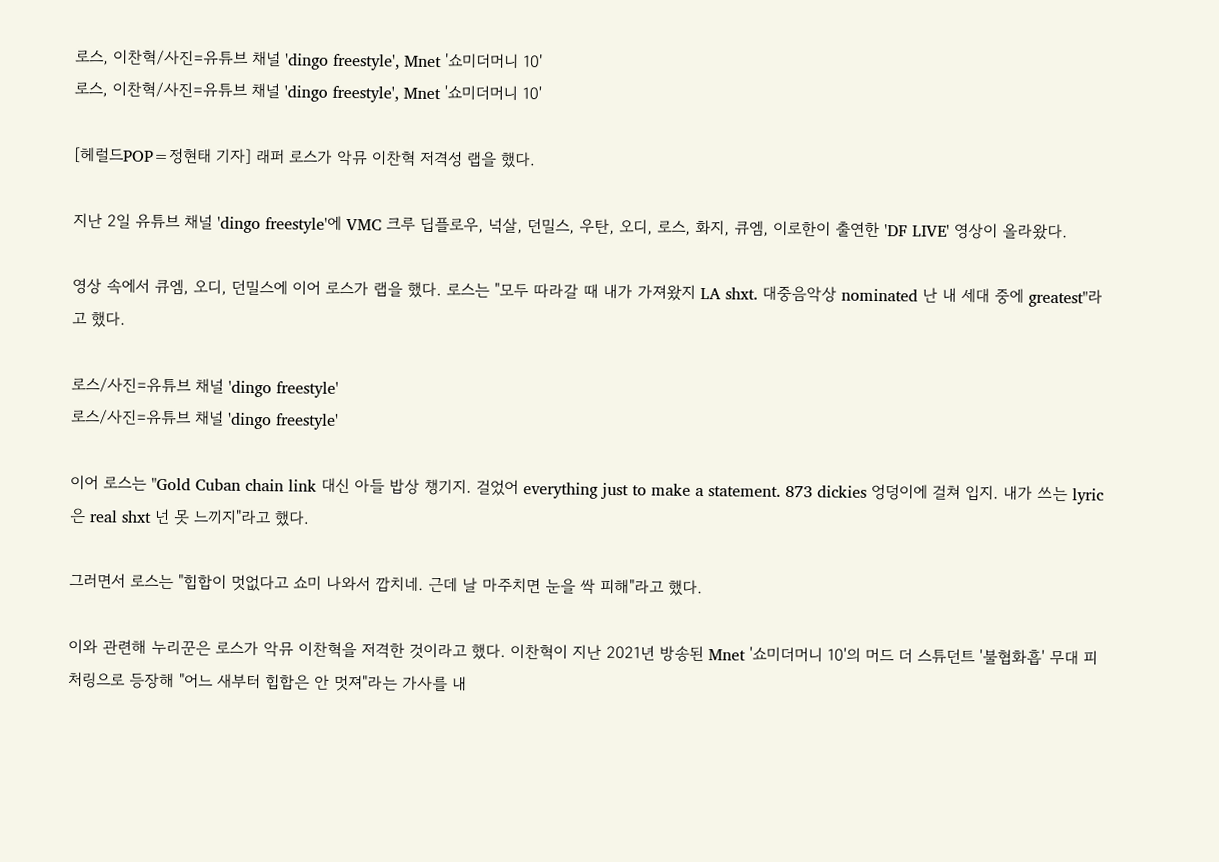로스, 이찬혁/사진=유튜브 채널 'dingo freestyle', Mnet '쇼미더머니 10'
로스, 이찬혁/사진=유튜브 채널 'dingo freestyle', Mnet '쇼미더머니 10'

[헤럴드POP=정현태 기자] 래퍼 로스가 악뮤 이찬혁 저격성 랩을 했다.

지난 2일 유튜브 채널 'dingo freestyle'에 VMC 크루 딥플로우, 넉살, 던밀스, 우탄, 오디, 로스, 화지, 큐엠, 이로한이 출연한 'DF LIVE' 영상이 올라왔다.

영상 속에서 큐엠, 오디, 던밀스에 이어 로스가 랩을 했다. 로스는 "모두 따라갈 때 내가 가져왔지 LA shxt. 대중음악상 nominated 난 내 세대 중에 greatest"라고 했다.

로스/사진=유튜브 채널 'dingo freestyle'
로스/사진=유튜브 채널 'dingo freestyle'

이어 로스는 "Gold Cuban chain link 대신 아들 밥상 챙기지. 걸었어 everything just to make a statement. 873 dickies 엉덩이에 걸쳐 입지. 내가 쓰는 lyric은 real shxt 넌 못 느끼지"라고 했다.

그러면서 로스는 "힙합이 멋없다고 쇼미 나와서 깝치네. 근데 날 마주치면 눈을 싹 피해"라고 했다.

이와 관련해 누리꾼은 로스가 악뮤 이찬혁을 저격한 것이라고 했다. 이찬혁이 지난 2021년 방송된 Mnet '쇼미더머니 10'의 머드 더 스튜던트 '불협화흡' 무대 피처링으로 등장해 "어느 새부터 힙합은 안 멋져"라는 가사를 내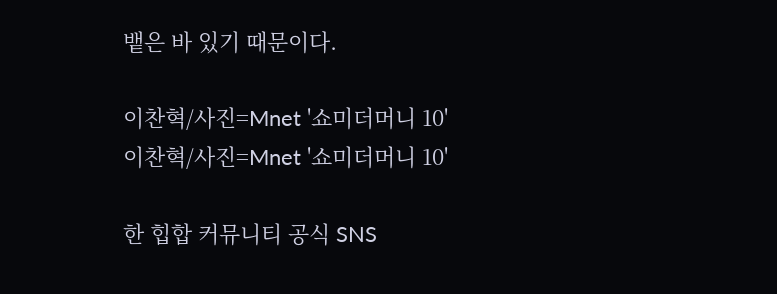뱉은 바 있기 때문이다.

이찬혁/사진=Mnet '쇼미더머니 10'
이찬혁/사진=Mnet '쇼미더머니 10'

한 힙합 커뮤니티 공식 SNS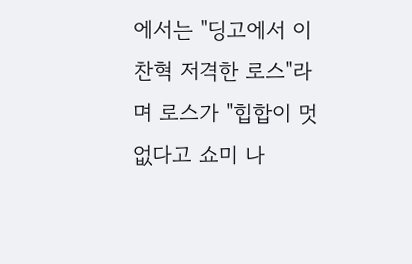에서는 "딩고에서 이찬혁 저격한 로스"라며 로스가 "힙합이 멋없다고 쇼미 나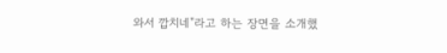와서 깝치네"라고 하는 장면을 소개했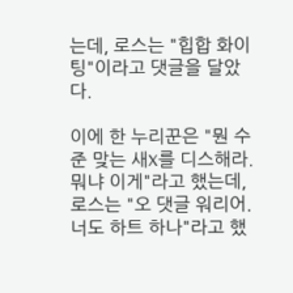는데, 로스는 "힙합 화이팅"이라고 댓글을 달았다.

이에 한 누리꾼은 "뭔 수준 맞는 새X를 디스해라. 뭐냐 이게"라고 했는데, 로스는 "오 댓글 워리어. 너도 하트 하나"라고 했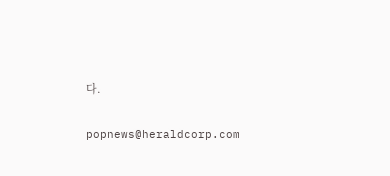다.


popnews@heraldcorp.com